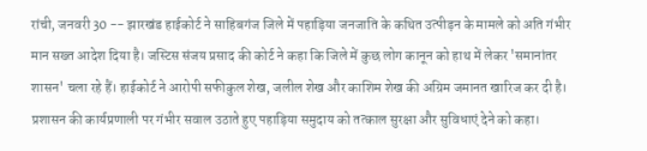रांची, जनवरी 30 -- झारखंड हाईकोर्ट ने साहिबगंज जिले में पहाड़िया जनजाति के कथित उत्पीड़न के मामले को अति गंभीर मान सख्त आदेश दिया है। जस्टिस संजय प्रसाद की कोर्ट ने कहा कि जिले में कुछ लोग कानून को हाथ में लेकर 'समानांतर शासन' चला रहे हैं। हाईकोर्ट ने आरोपी सफीकुल शेख, जलील शेख और काशिम शेख की अग्रिम जमानत खारिज कर दी है। प्रशासन की कार्यप्रणाली पर गंभीर सवाल उठाते हुए पहाड़िया समुदाय को तत्काल सुरक्षा और सुविधाएं देने को कहा।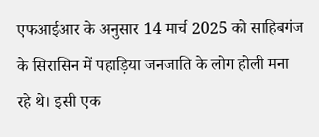एफआईआर के अनुसार 14 मार्च 2025 को साहिबगंज के सिरासिन में पहाड़िया जनजाति के लोग होली मना रहे थे। इसी एक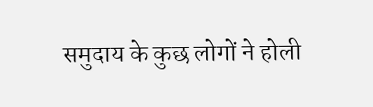समुदाय के कुछ लोगों ने होली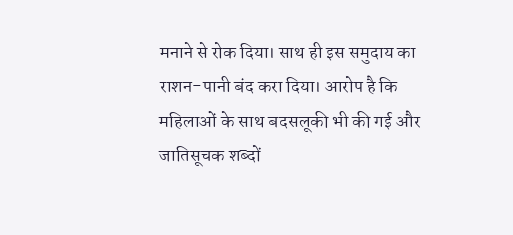मनाने से रोक दिया। साथ ही इस समुदाय का राशन-पानी बंद करा दिया। आरोप है कि महिलाओं के साथ बदसलूकी भी की गई और जातिसूचक शब्दों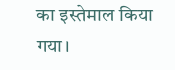का इस्तेमाल किया गया।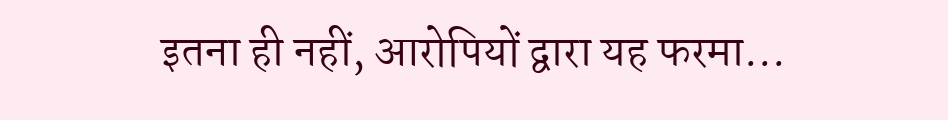इतना ही नहीं, आरोपियों द्वारा यह फरमा...